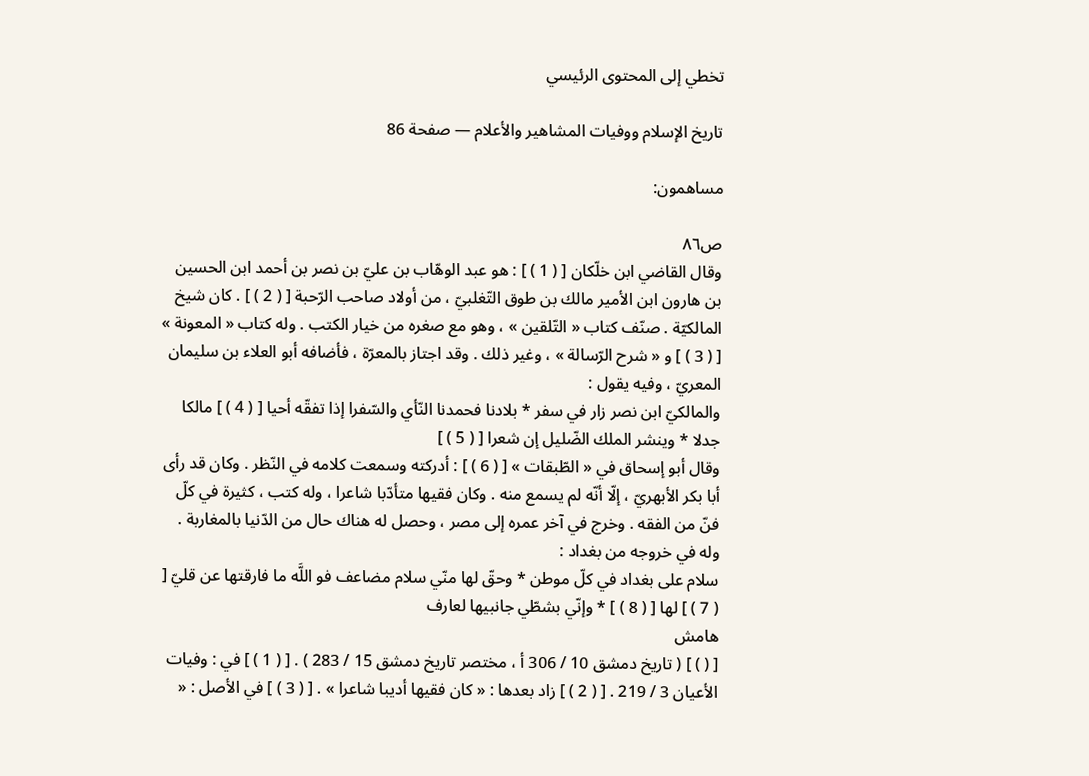تخطي إلى المحتوى الرئيسي

تاريخ الإسلام ووفيات المشاهير والأعلام — صفحة 86

مساهمون:

ص٨٦
وقال القاضي ابن خلّكان [ ( 1 ) ] : هو عبد الوهّاب بن عليّ بن نصر بن أحمد ابن الحسين بن هارون ابن الأمير مالك بن طوق التّغلبيّ ، من أولاد صاحب الرّحبة [ ( 2 ) ] . كان شيخ المالكيّة . صنّف كتاب « التّلقين » ، وهو مع صغره من خيار الكتب . وله كتاب « المعونة » [ ( 3 ) ] و « شرح الرّسالة » ، وغير ذلك . وقد اجتاز بالمعرّة ، فأضافه أبو العلاء بن سليمان المعريّ ، وفيه يقول :
والمالكيّ ابن نصر زار في سفر * بلادنا فحمدنا النّأي والسّفرا إذا تفقّه أحيا [ ( 4 ) ] مالكا جدلا * وينشر الملك الضّليل إن شعرا [ ( 5 ) ]
وقال أبو إسحاق في « الطّبقات » [ ( 6 ) ] : أدركته وسمعت كلامه في النّظر . وكان قد رأى أبا بكر الأبهريّ ، إلّا أنّه لم يسمع منه . وكان فقيها متأدّبا شاعرا ، وله كتب ، كثيرة في كلّ فنّ من الفقه . وخرج في آخر عمره إلى مصر ، وحصل له هناك حال من الدّنيا بالمغاربة . وله في خروجه من بغداد :
سلام على بغداد في كلّ موطن * وحقّ لها منّي سلام مضاعف فو اللَّه ما فارقتها عن قليّ [ ( 7 ) ] لها [ ( 8 ) ] * وإنّي بشطّي جانبيها لعارف
هامش
[ ( ) ] ( تاريخ دمشق 10 / 306 أ ، مختصر تاريخ دمشق 15 / 283 ) . [ ( 1 ) ] في : وفيات الأعيان 3 / 219 . [ ( 2 ) ] زاد بعدها : « كان فقيها أديبا شاعرا » . [ ( 3 ) ] في الأصل : «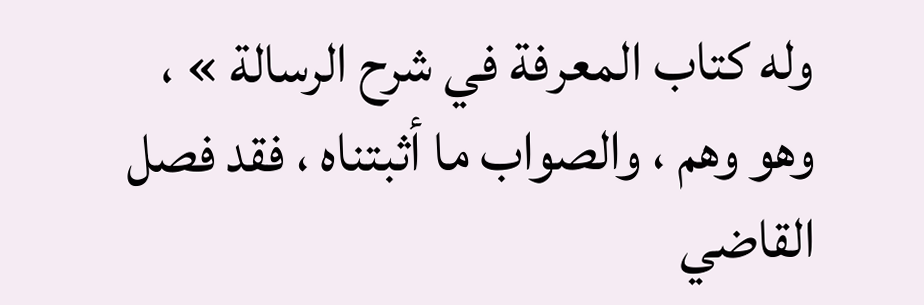وله كتاب المعرفة في شرح الرسالة » ، وهو وهم ، والصواب ما أثبتناه ، فقد فصل القاضي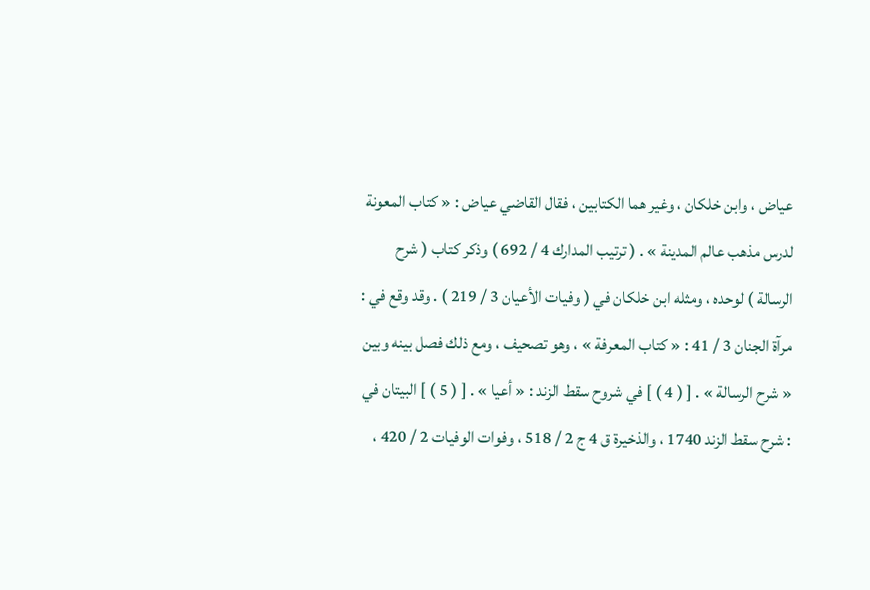عياض ، وابن خلكان ، وغير هما الكتابين ، فقال القاضي عياض : « كتاب المعونة لدرس مذهب عالم المدينة » . ( ترتيب المدارك 4 / 692 ) وذكر كتاب ( شرح الرسالة ) لوحده ، ومثله ابن خلكان في ( وفيات الأعيان 3 / 219 ) . وقد وقع في : مرآة الجنان 3 / 41 : « كتاب المعرفة » ، وهو تصحيف ، ومع ذلك فصل بينه وبين « شرح الرسالة » . [ ( 4 ) ] في شروح سقط الزند : « أعيا » . [ ( 5 ) ] البيتان في : شرح سقط الزند 1740 ، والذخيرة ق 4 ج 2 / 518 ، وفوات الوفيات 2 / 420 ،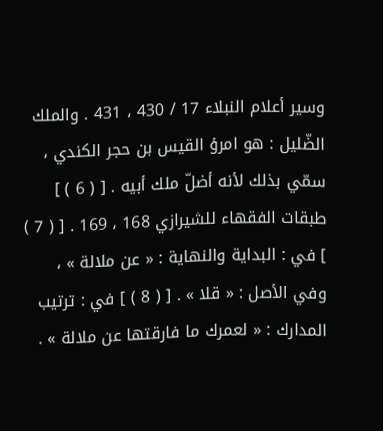وسير أعلام النبلاء 17 / 430 ، 431 . والملك الضّليل : هو امرؤ القيس بن حجر الكندي ، سمّي بذلك لأنه أضلّ ملك أبيه . [ ( 6 ) ] طبقات الفقهاء للشيرازي 168 ، 169 . [ ( 7 ) ] في : البداية والنهاية : « عن ملالة » ، وفي الأصل : « قلا » . [ ( 8 ) ] في : ترتيب المدارك : « لعمرك ما فارقتها عن ملالة » .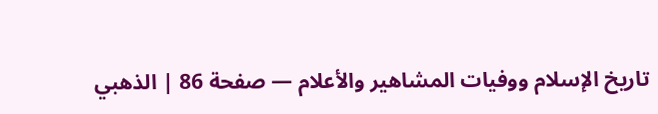تاريخ الإسلام ووفيات المشاهير والأعلام — صفحة 86 | الذهبي